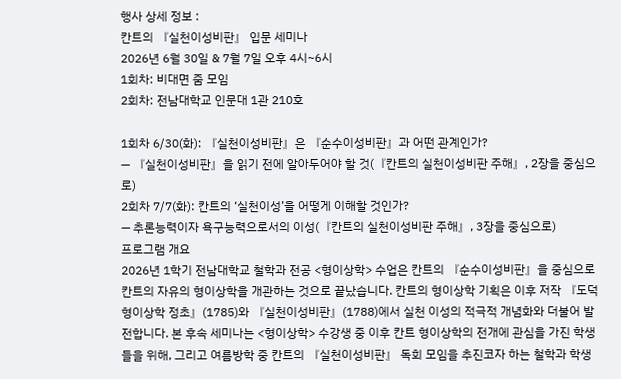행사 상세 정보 :
칸트의 『실천이성비판』 입문 세미나
2026년 6월 30일 & 7월 7일 오후 4시~6시
1회차: 비대면 줌 모임
2회차: 전남대학교 인문대 1관 210호

1회차 6/30(화): 『실천이성비판』은 『순수이성비판』과 어떤 관계인가?
— 『실천이성비판』을 읽기 전에 알아두어야 할 것(『칸트의 실천이성비판 주해』, 2장을 중심으로)
2회차 7/7(화): 칸트의 ‘실천이성’을 어떻게 이해할 것인가?
— 추론능력이자 욕구능력으로서의 이성(『칸트의 실천이성비판 주해』, 3장을 중심으로)
프로그램 개요
2026년 1학기 전남대학교 철학과 전공 <형이상학> 수업은 칸트의 『순수이성비판』을 중심으로 칸트의 자유의 형이상학을 개관하는 것으로 끝났습니다. 칸트의 형이상학 기획은 이후 저작 『도덕형이상학 정초』(1785)와 『실천이성비판』(1788)에서 실천 이성의 적극적 개념화와 더불어 발전합니다. 본 후속 세미나는 <형이상학> 수강생 중 이후 칸트 형이상학의 전개에 관심을 가진 학생들을 위해, 그리고 여름방학 중 칸트의 『실천이성비판』 독회 모임을 추진코자 하는 철학과 학생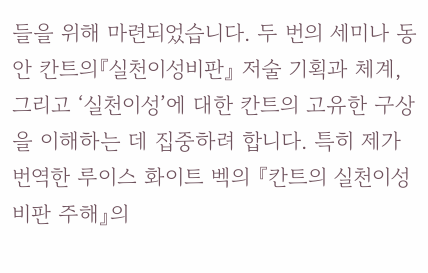들을 위해 마련되었습니다. 두 번의 세미나 동안 칸트의『실천이성비판』 저술 기획과 체계, 그리고 ‘실천이성’에 대한 칸트의 고유한 구상을 이해하는 데 집중하려 합니다. 특히 제가 번역한 루이스 화이트 벡의 『칸트의 실천이성비판 주해』의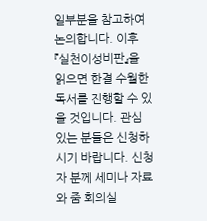일부분을 참고하여 논의합니다. 이후 『실천이성비판』을 읽으면 한결 수월한 독서를 진행할 수 있을 것입니다. 관심 있는 분들은 신청하시기 바랍니다. 신청자 분께 세미나 자료와 줌 회의실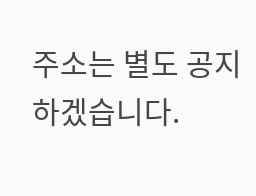주소는 별도 공지하겠습니다.